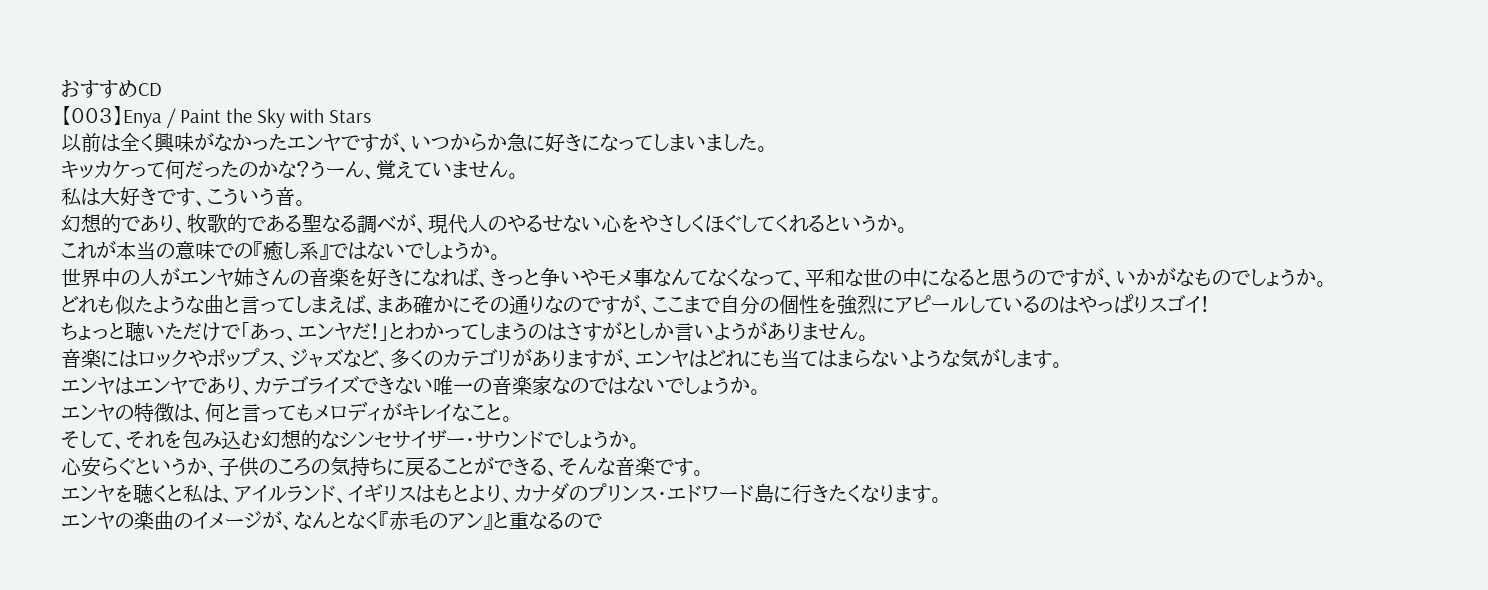おすすめCD
【003】Enya / Paint the Sky with Stars
以前は全く興味がなかったエンヤですが、いつからか急に好きになってしまいました。
キッカケって何だったのかな?うーん、覚えていません。
私は大好きです、こういう音。
幻想的であり、牧歌的である聖なる調べが、現代人のやるせない心をやさしくほぐしてくれるというか。
これが本当の意味での『癒し系』ではないでしょうか。
世界中の人がエンヤ姉さんの音楽を好きになれば、きっと争いやモメ事なんてなくなって、平和な世の中になると思うのですが、いかがなものでしょうか。
どれも似たような曲と言ってしまえば、まあ確かにその通りなのですが、ここまで自分の個性を強烈にアピールしているのはやっぱりスゴイ!
ちょっと聴いただけで「あっ、エンヤだ!」とわかってしまうのはさすがとしか言いようがありません。
音楽にはロックやポップス、ジャズなど、多くのカテゴリがありますが、エンヤはどれにも当てはまらないような気がします。
エンヤはエンヤであり、カテゴライズできない唯一の音楽家なのではないでしょうか。
エンヤの特徴は、何と言ってもメロディがキレイなこと。
そして、それを包み込む幻想的なシンセサイザー・サウンドでしょうか。
心安らぐというか、子供のころの気持ちに戻ることができる、そんな音楽です。
エンヤを聴くと私は、アイルランド、イギリスはもとより、カナダのプリンス・エドワード島に行きたくなります。
エンヤの楽曲のイメージが、なんとなく『赤毛のアン』と重なるので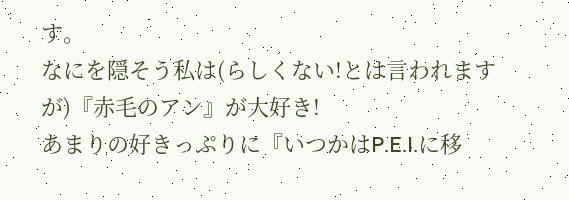す。
なにを隠そう私は(らしくない!とは言われますが)『赤毛のアン』が大好き!
あまりの好きっぷりに『いつかはP.E.I.に移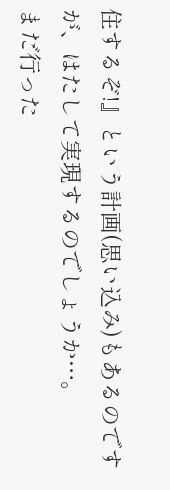住するぞ!』という計画(思い込み)もあるのですが、はたして実現するのでしょうか…。
まだ行った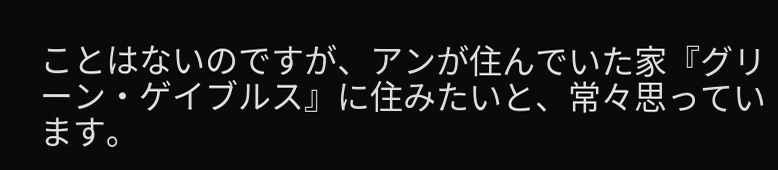ことはないのですが、アンが住んでいた家『グリーン・ゲイブルス』に住みたいと、常々思っています。